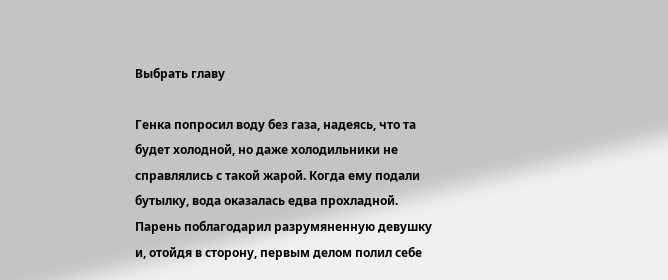Выбрать главу

Генка попросил воду без газа, надеясь, что та будет холодной, но даже холодильники не справлялись с такой жарой. Когда ему подали бутылку, вода оказалась едва прохладной. Парень поблагодарил разрумяненную девушку и, отойдя в сторону, первым делом полил себе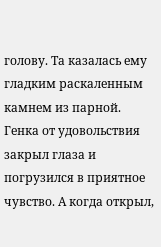голову. Та казалась ему гладким раскаленным камнем из парной. Генка от удовольствия закрыл глаза и погрузился в приятное чувство. А когда открыл,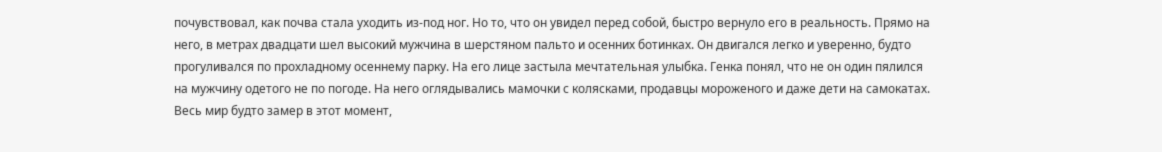почувствовал, как почва стала уходить из-под ног. Но то, что он увидел перед собой, быстро вернуло его в реальность. Прямо на него, в метрах двадцати шел высокий мужчина в шерстяном пальто и осенних ботинках. Он двигался легко и уверенно, будто прогуливался по прохладному осеннему парку. На его лице застыла мечтательная улыбка. Генка понял, что не он один пялился на мужчину одетого не по погоде. На него оглядывались мамочки с колясками, продавцы мороженого и даже дети на самокатах. Весь мир будто замер в этот момент,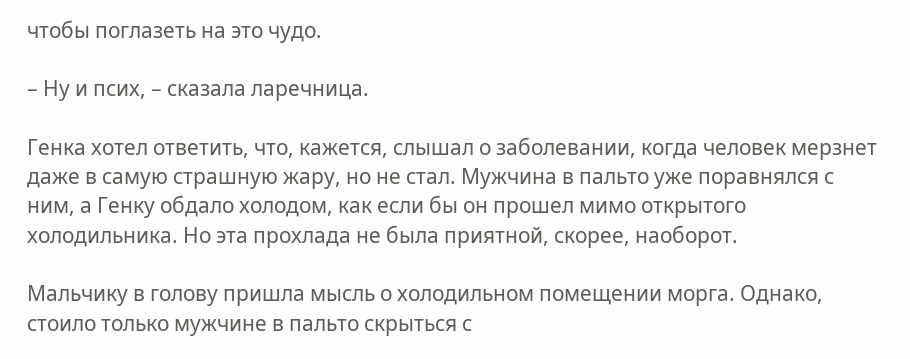чтобы поглазеть на это чудо.

– Ну и псих, – сказала ларечница.

Генка хотел ответить, что, кажется, слышал о заболевании, когда человек мерзнет даже в самую страшную жару, но не стал. Мужчина в пальто уже поравнялся с ним, а Генку обдало холодом, как если бы он прошел мимо открытого холодильника. Но эта прохлада не была приятной, скорее, наоборот.

Мальчику в голову пришла мысль о холодильном помещении морга. Однако, стоило только мужчине в пальто скрыться с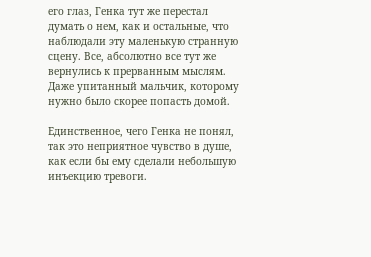его глаз, Генка тут же перестал думать о нем, как и остальные, что наблюдали эту маленькую странную сцену. Все, абсолютно все тут же вернулись к прерванным мыслям. Даже упитанный мальчик, которому нужно было скорее попасть домой.

Единственное, чего Генка не понял, так это неприятное чувство в душе, как если бы ему сделали небольшую инъекцию тревоги.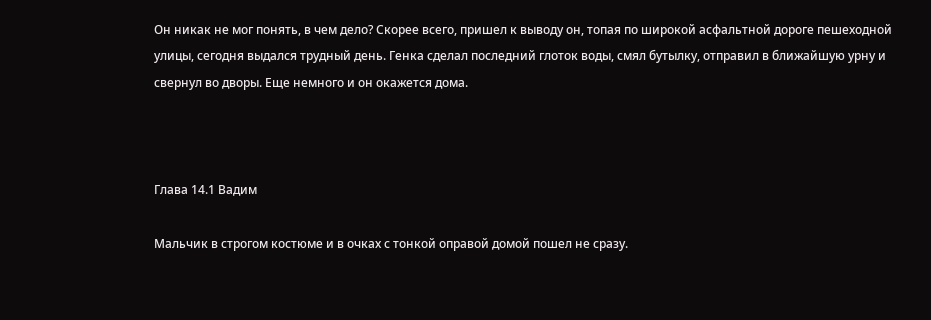Он никак не мог понять, в чем дело? Скорее всего, пришел к выводу он, топая по широкой асфальтной дороге пешеходной улицы, сегодня выдался трудный день. Генка сделал последний глоток воды, смял бутылку, отправил в ближайшую урну и свернул во дворы. Еще немного и он окажется дома.



Глава 14.1 Вадим

Мальчик в строгом костюме и в очках с тонкой оправой домой пошел не сразу.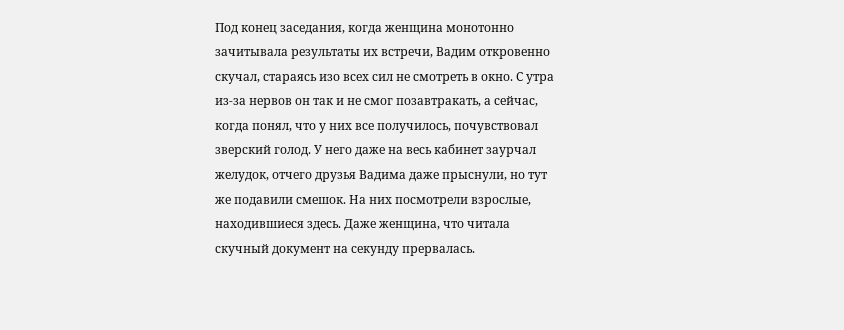Под конец заседания, когда женщина монотонно зачитывала результаты их встречи, Вадим откровенно скучал, стараясь изо всех сил не смотреть в окно. С утра из-за нервов он так и не смог позавтракать, а сейчас, когда понял, что у них все получилось, почувствовал зверский голод. У него даже на весь кабинет заурчал желудок, отчего друзья Вадима даже прыснули, но тут же подавили смешок. На них посмотрели взрослые, находившиеся здесь. Даже женщина, что читала скучный документ на секунду прервалась.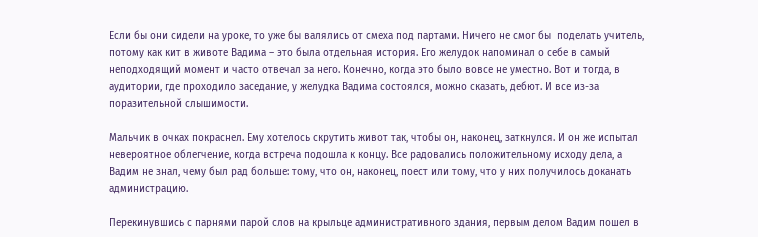Если бы они сидели на уроке, то уже бы валялись от смеха под партами. Ничего не смог бы  поделать учитель, потому как кит в животе Вадима – это была отдельная история. Его желудок напоминал о себе в самый неподходящий момент и часто отвечал за него. Конечно, когда это было вовсе не уместно. Вот и тогда, в аудитории, где проходило заседание, у желудка Вадима состоялся, можно сказать, дебют. И все из-за поразительной слышимости.

Мальчик в очках покраснел. Ему хотелось скрутить живот так, чтобы он, наконец, заткнулся. И он же испытал невероятное облегчение, когда встреча подошла к концу. Все радовались положительному исходу дела, а Вадим не знал, чему был рад больше: тому, что он, наконец, поест или тому, что у них получилось доканать администрацию.

Перекинувшись с парнями парой слов на крыльце административного здания, первым делом Вадим пошел в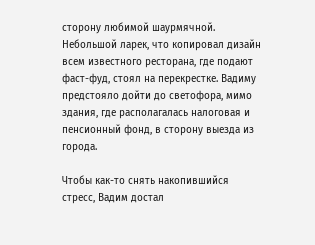сторону любимой шаурмячной. Небольшой ларек, что копировал дизайн всем известного ресторана, где подают фаст-фуд, стоял на перекрестке. Вадиму предстояло дойти до светофора, мимо здания, где располагалась налоговая и пенсионный фонд, в сторону выезда из города.

Чтобы как-то снять накопившийся стресс, Вадим достал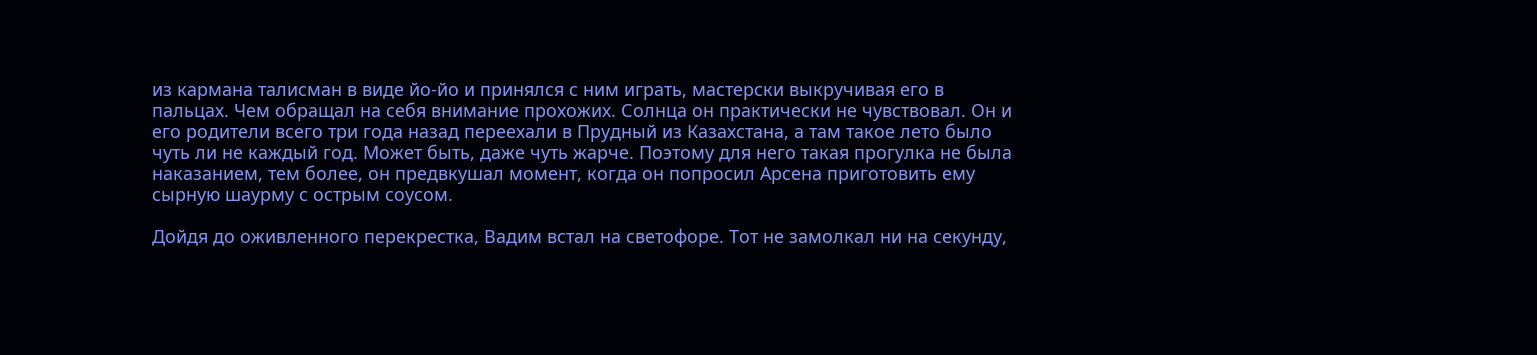из кармана талисман в виде йо-йо и принялся с ним играть, мастерски выкручивая его в пальцах. Чем обращал на себя внимание прохожих. Солнца он практически не чувствовал. Он и его родители всего три года назад переехали в Прудный из Казахстана, а там такое лето было чуть ли не каждый год. Может быть, даже чуть жарче. Поэтому для него такая прогулка не была наказанием, тем более, он предвкушал момент, когда он попросил Арсена приготовить ему сырную шаурму с острым соусом.

Дойдя до оживленного перекрестка, Вадим встал на светофоре. Тот не замолкал ни на секунду,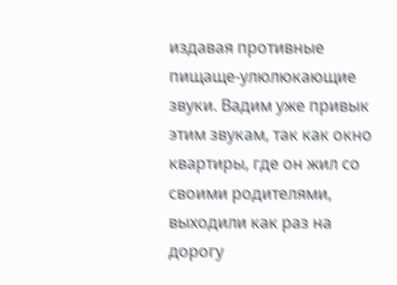издавая противные пищаще-улюлюкающие звуки. Вадим уже привык этим звукам, так как окно квартиры, где он жил со своими родителями, выходили как раз на дорогу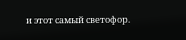и этот самый светофор.